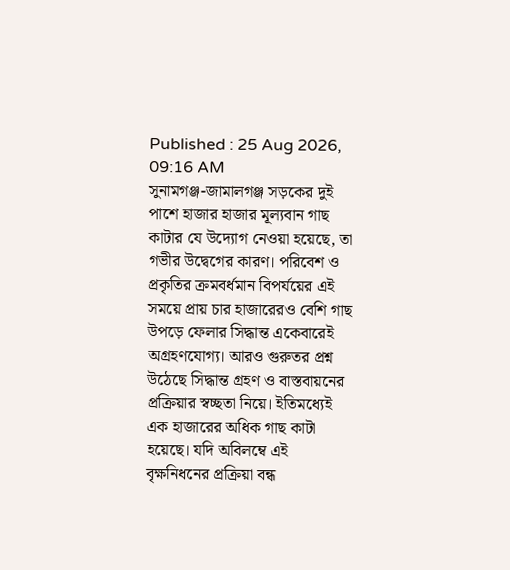Published : 25 Aug 2026, 09:16 AM
সুনামগঞ্জ-জামালগঞ্জ সড়কের দুই পাশে হাজার হাজার মূল্যবান গাছ কাটার যে উদ্যোগ নেওয়া হয়েছে, তা গভীর উদ্বেগের কারণ। পরিবেশ ও প্রকৃতির ক্রমবর্ধমান বিপর্যয়ের এই সময়ে প্রায় চার হাজারেরও বেশি গাছ উপড়ে ফেলার সিদ্ধান্ত একেবারেই অগ্রহণযোগ্য। আরও গুরুতর প্রশ্ন উঠেছে সিদ্ধান্ত গ্রহণ ও বাস্তবায়নের প্রক্রিয়ার স্বচ্ছতা নিয়ে। ইতিমধ্যেই এক হাজারের অধিক গাছ কাটা হয়েছে। যদি অবিলম্বে এই বৃক্ষনিধনের প্রক্রিয়া বন্ধ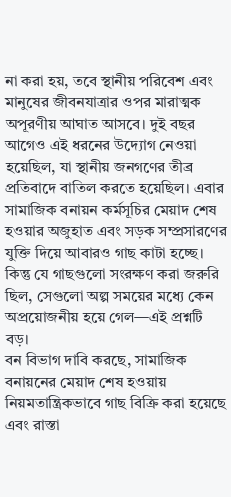না করা হয়, তবে স্থানীয় পরিবেশ এবং মানুষের জীবনযাত্রার ওপর মারাত্মক অপূরণীয় আঘাত আসবে। দুই বছর আগেও এই ধরনের উদ্যোগ নেওয়া হয়েছিল, যা স্থানীয় জনগণের তীব্র প্রতিবাদে বাতিল করতে হয়েছিল। এবার সামাজিক বনায়ন কর্মসূচির মেয়াদ শেষ হওয়ার অজুহাত এবং সড়ক সম্প্রসারণের যুক্তি দিয়ে আবারও গাছ কাটা হচ্ছে। কিন্তু যে গাছগুলো সংরক্ষণ করা জরুরি ছিল, সেগুলো অল্প সময়ের মধ্যে কেন অপ্রয়োজনীয় হয়ে গেল—এই প্রশ্নটি বড়।
বন বিভাগ দাবি করছে, সামাজিক বনায়নের মেয়াদ শেষ হওয়ায় নিয়মতান্ত্রিকভাবে গাছ বিক্রি করা হয়েছে এবং রাস্তা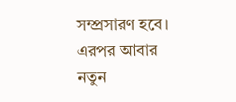সম্প্রসারণ হবে। এরপর আবার নতুন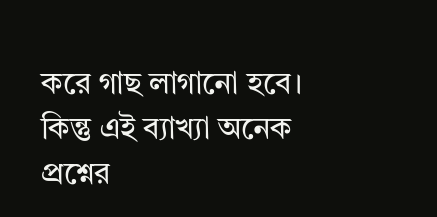করে গাছ লাগানো হবে। কিন্তু এই ব্যাখ্যা অনেক প্রশ্নের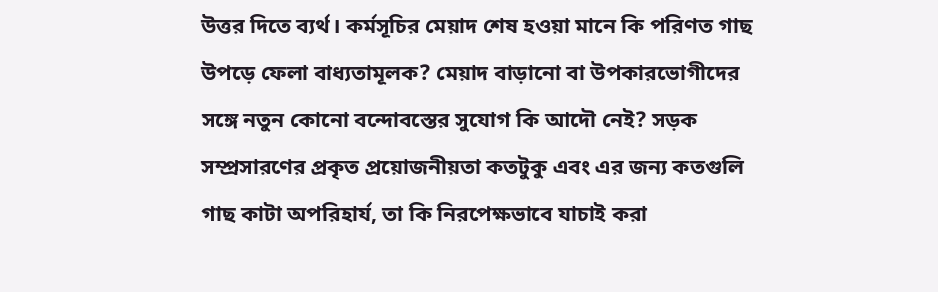উত্তর দিতে ব্যর্থ। কর্মসূচির মেয়াদ শেষ হওয়া মানে কি পরিণত গাছ উপড়ে ফেলা বাধ্যতামূলক? মেয়াদ বাড়ানো বা উপকারভোগীদের সঙ্গে নতুন কোনো বন্দোবস্তের সুযোগ কি আদৌ নেই? সড়ক সম্প্রসারণের প্রকৃত প্রয়োজনীয়তা কতটুকু এবং এর জন্য কতগুলি গাছ কাটা অপরিহার্য, তা কি নিরপেক্ষভাবে যাচাই করা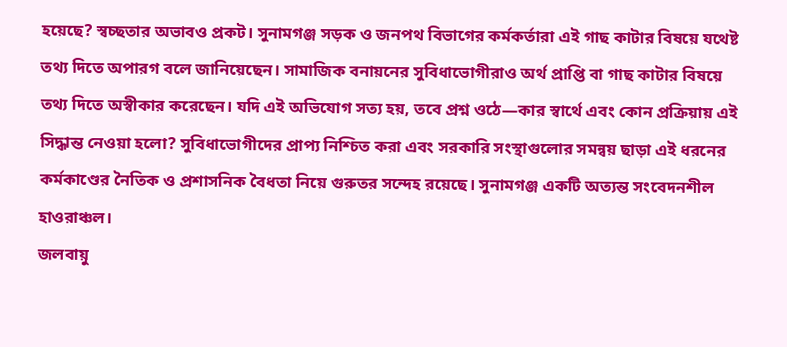হয়েছে? স্বচ্ছতার অভাবও প্রকট। সুনামগঞ্জ সড়ক ও জনপথ বিভাগের কর্মকর্তারা এই গাছ কাটার বিষয়ে যথেষ্ট তথ্য দিতে অপারগ বলে জানিয়েছেন। সামাজিক বনায়নের সুবিধাভোগীরাও অর্থ প্রাপ্তি বা গাছ কাটার বিষয়ে তথ্য দিতে অস্বীকার করেছেন। যদি এই অভিযোগ সত্য হয়, তবে প্রশ্ন ওঠে—কার স্বার্থে এবং কোন প্রক্রিয়ায় এই সিদ্ধান্ত নেওয়া হলো? সুবিধাভোগীদের প্রাপ্য নিশ্চিত করা এবং সরকারি সংস্থাগুলোর সমন্বয় ছাড়া এই ধরনের কর্মকাণ্ডের নৈতিক ও প্রশাসনিক বৈধতা নিয়ে গুরুতর সন্দেহ রয়েছে। সুনামগঞ্জ একটি অত্যন্ত সংবেদনশীল হাওরাঞ্চল।
জলবায়ু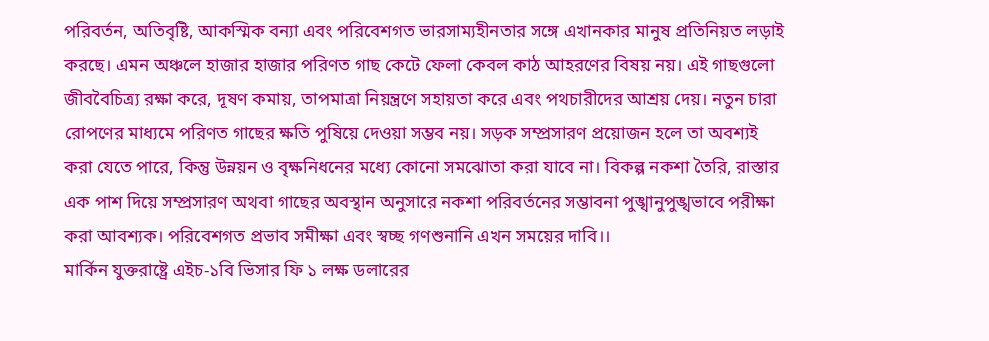পরিবর্তন, অতিবৃষ্টি, আকস্মিক বন্যা এবং পরিবেশগত ভারসাম্যহীনতার সঙ্গে এখানকার মানুষ প্রতিনিয়ত লড়াই করছে। এমন অঞ্চলে হাজার হাজার পরিণত গাছ কেটে ফেলা কেবল কাঠ আহরণের বিষয় নয়। এই গাছগুলো জীববৈচিত্র্য রক্ষা করে, দূষণ কমায়, তাপমাত্রা নিয়ন্ত্রণে সহায়তা করে এবং পথচারীদের আশ্রয় দেয়। নতুন চারা রোপণের মাধ্যমে পরিণত গাছের ক্ষতি পুষিয়ে দেওয়া সম্ভব নয়। সড়ক সম্প্রসারণ প্রয়োজন হলে তা অবশ্যই করা যেতে পারে, কিন্তু উন্নয়ন ও বৃক্ষনিধনের মধ্যে কোনো সমঝোতা করা যাবে না। বিকল্প নকশা তৈরি, রাস্তার এক পাশ দিয়ে সম্প্রসারণ অথবা গাছের অবস্থান অনুসারে নকশা পরিবর্তনের সম্ভাবনা পুঙ্খানুপুঙ্খভাবে পরীক্ষা করা আবশ্যক। পরিবেশগত প্রভাব সমীক্ষা এবং স্বচ্ছ গণশুনানি এখন সময়ের দাবি।।
মার্কিন যুক্তরাষ্ট্রে এইচ-১বি ভিসার ফি ১ লক্ষ ডলারের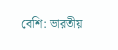বেশি: ভারতীয়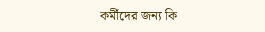কর্মীদের জন্য কি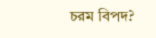চরম বিপদ?